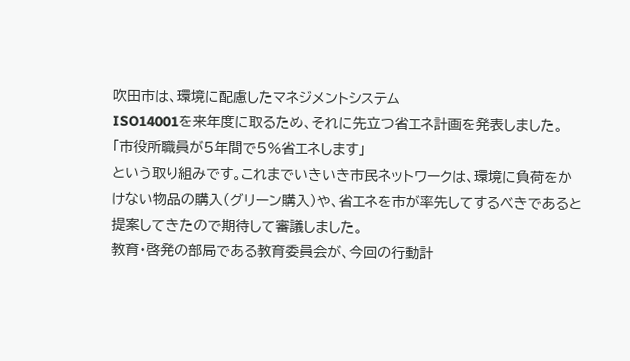吹田市は、環境に配慮したマネジメントシステム
ISO14001を来年度に取るため、それに先立つ省エネ計画を発表しました。
「市役所職員が5年間で5%省エネします」
という取り組みです。これまでいきいき市民ネットワークは、環境に負荷をかけない物品の購入(グリーン購入)や、省エネを市が率先してするべきであると提案してきたので期待して審議しました。
教育・啓発の部局である教育委員会が、今回の行動計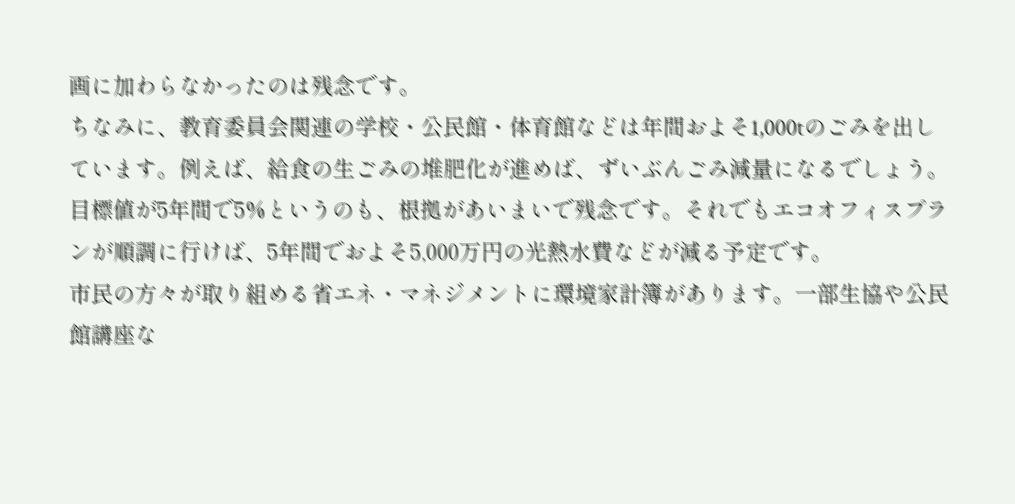画に加わらなかったのは残念です。
ちなみに、教育委員会関連の学校・公民館・体育館などは年間およそ1,000tのごみを出しています。例えば、給食の生ごみの堆肥化が進めば、ずいぶんごみ減量になるでしょう。
目標値が5年間で5%というのも、根拠があいまいで残念です。それでもエコオフィスプランが順調に行けば、5年間でおよそ5,000万円の光熱水費などが減る予定です。
市民の方々が取り組める省エネ・マネジメントに環境家計簿があります。一部生協や公民館講座な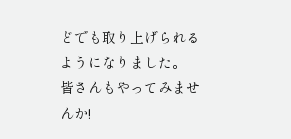どでも取り上げられるようになりました。
皆さんもやってみませんか!